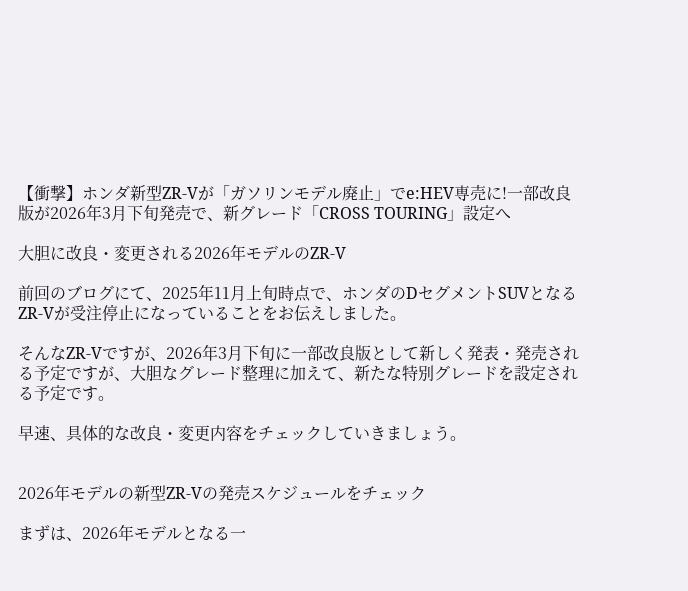【衝撃】ホンダ新型ZR-Vが「ガソリンモデル廃止」でe:HEV専売に!一部改良版が2026年3月下旬発売で、新グレード「CROSS TOURING」設定へ

大胆に改良・変更される2026年モデルのZR-V

前回のブログにて、2025年11月上旬時点で、ホンダのDセグメントSUVとなるZR-Vが受注停止になっていることをお伝えしました。

そんなZR-Vですが、2026年3月下旬に一部改良版として新しく発表・発売される予定ですが、大胆なグレード整理に加えて、新たな特別グレードを設定される予定です。

早速、具体的な改良・変更内容をチェックしていきましょう。


2026年モデルの新型ZR-Vの発売スケジュールをチェック

まずは、2026年モデルとなる一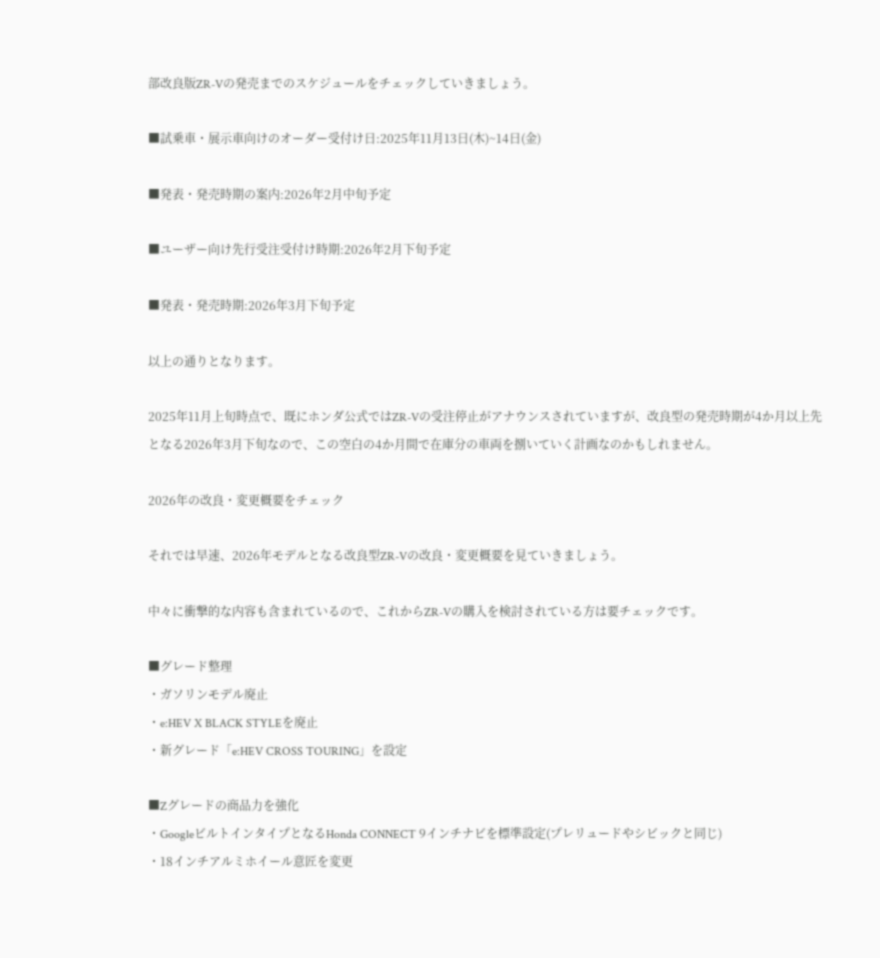部改良版ZR-Vの発売までのスケジュールをチェックしていきましょう。

■試乗車・展示車向けのオーダー受付け日:2025年11月13日(木)~14日(金)

■発表・発売時期の案内:2026年2月中旬予定

■ユーザー向け先行受注受付け時期:2026年2月下旬予定

■発表・発売時期:2026年3月下旬予定

以上の通りとなります。

2025年11月上旬時点で、既にホンダ公式ではZR-Vの受注停止がアナウンスされていますが、改良型の発売時期が4か月以上先となる2026年3月下旬なので、この空白の4か月間で在庫分の車両を捌いていく計画なのかもしれません。

2026年の改良・変更概要をチェック

それでは早速、2026年モデルとなる改良型ZR-Vの改良・変更概要を見ていきましょう。

中々に衝撃的な内容も含まれているので、これからZR-Vの購入を検討されている方は要チェックです。

■グレード整理
・ガソリンモデル廃止
・e:HEV X BLACK STYLEを廃止
・新グレード「e:HEV CROSS TOURING」を設定

■Zグレードの商品力を強化
・GoogleビルトインタイプとなるHonda CONNECT 9インチナビを標準設定(プレリュードやシビックと同じ)
・18インチアルミホイール意匠を変更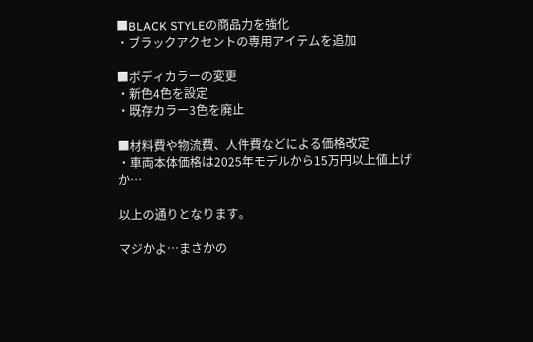■BLACK STYLEの商品力を強化
・ブラックアクセントの専用アイテムを追加

■ボディカラーの変更
・新色4色を設定
・既存カラー3色を廃止

■材料費や物流費、人件費などによる価格改定
・車両本体価格は2025年モデルから15万円以上値上げか…

以上の通りとなります。

マジかよ…まさかの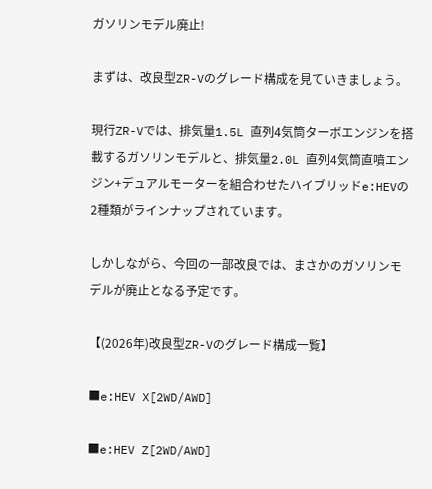ガソリンモデル廃止!

まずは、改良型ZR-Vのグレード構成を見ていきましょう。

現行ZR-Vでは、排気量1.5L 直列4気筒ターボエンジンを搭載するガソリンモデルと、排気量2.0L 直列4気筒直噴エンジン+デュアルモーターを組合わせたハイブリッドe:HEVの2種類がラインナップされています。

しかしながら、今回の一部改良では、まさかのガソリンモデルが廃止となる予定です。

【(2026年)改良型ZR-Vのグレード構成一覧】

■e:HEV X[2WD/AWD]

■e:HEV Z[2WD/AWD]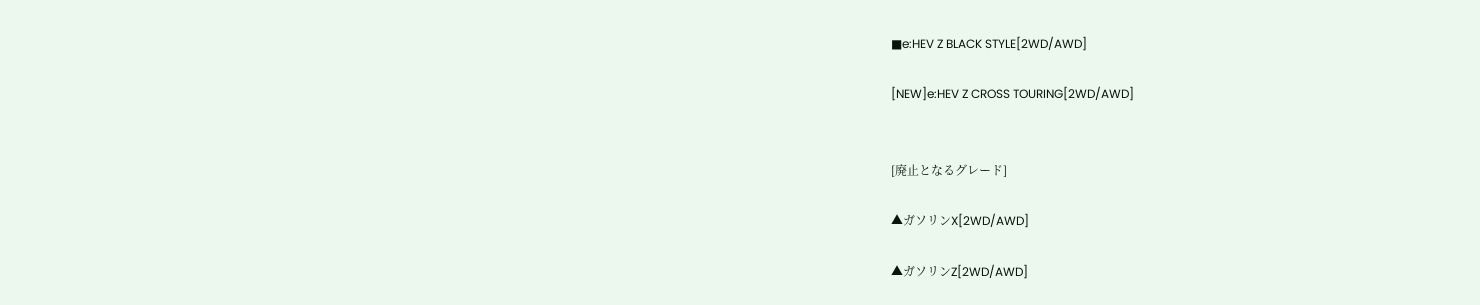■e:HEV Z BLACK STYLE[2WD/AWD]

[NEW]e:HEV Z CROSS TOURING[2WD/AWD]


[廃止となるグレード]

▲ガソリンX[2WD/AWD]

▲ガソリンZ[2WD/AWD]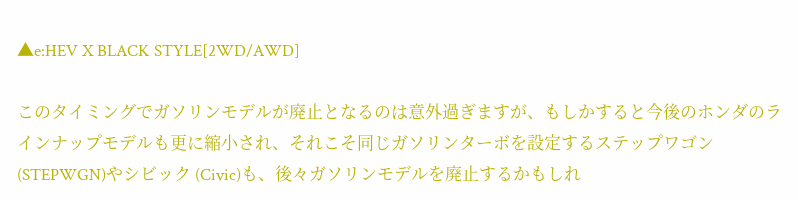▲e:HEV X BLACK STYLE[2WD/AWD]

このタイミングでガソリンモデルが廃止となるのは意外過ぎますが、もしかすると今後のホンダのラインナップモデルも更に縮小され、それこそ同じガソリンターボを設定するステップワゴン (STEPWGN)やシビック (Civic)も、後々ガソリンモデルを廃止するかもしれ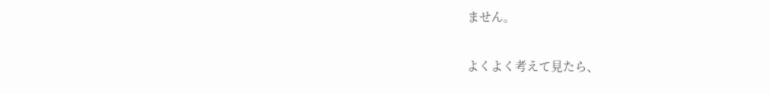ません。

よくよく考えて見たら、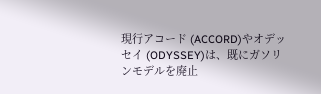現行アコード (ACCORD)やオデッセイ (ODYSSEY)は、既にガソリンモデルを廃止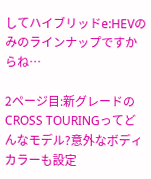してハイブリッドe:HEVのみのラインナップですからね…

2ページ目:新グレードのCROSS TOURINGってどんなモデル?意外なボディカラーも設定